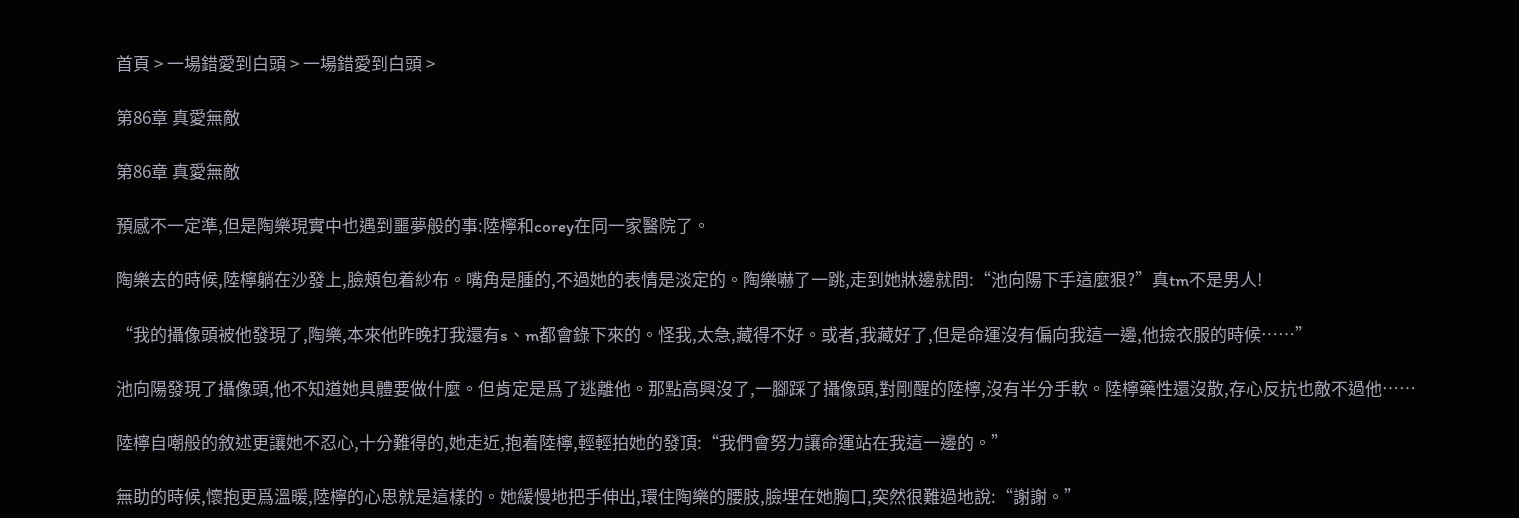首頁 > 一場錯愛到白頭 > 一場錯愛到白頭 >

第86章 真愛無敵

第86章 真愛無敵

預感不一定準,但是陶樂現實中也遇到噩夢般的事:陸檸和corey在同一家醫院了。

陶樂去的時候,陸檸躺在沙發上,臉頰包着紗布。嘴角是腫的,不過她的表情是淡定的。陶樂嚇了一跳,走到她牀邊就問:“池向陽下手這麼狠?”真tm不是男人!

“我的攝像頭被他發現了,陶樂,本來他昨晚打我還有s、m都會錄下來的。怪我,太急,藏得不好。或者,我藏好了,但是命運沒有偏向我這一邊,他撿衣服的時候……”

池向陽發現了攝像頭,他不知道她具體要做什麼。但肯定是爲了逃離他。那點高興沒了,一腳踩了攝像頭,對剛醒的陸檸,沒有半分手軟。陸檸藥性還沒散,存心反抗也敵不過他……

陸檸自嘲般的敘述更讓她不忍心,十分難得的,她走近,抱着陸檸,輕輕拍她的發頂:“我們會努力讓命運站在我這一邊的。”

無助的時候,懷抱更爲溫暖,陸檸的心思就是這樣的。她緩慢地把手伸出,環住陶樂的腰肢,臉埋在她胸口,突然很難過地說:“謝謝。”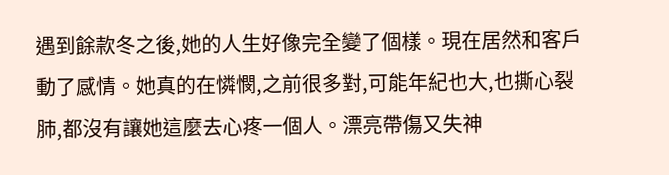遇到餘款冬之後,她的人生好像完全變了個樣。現在居然和客戶動了感情。她真的在憐憫,之前很多對,可能年紀也大,也撕心裂肺,都沒有讓她這麼去心疼一個人。漂亮帶傷又失神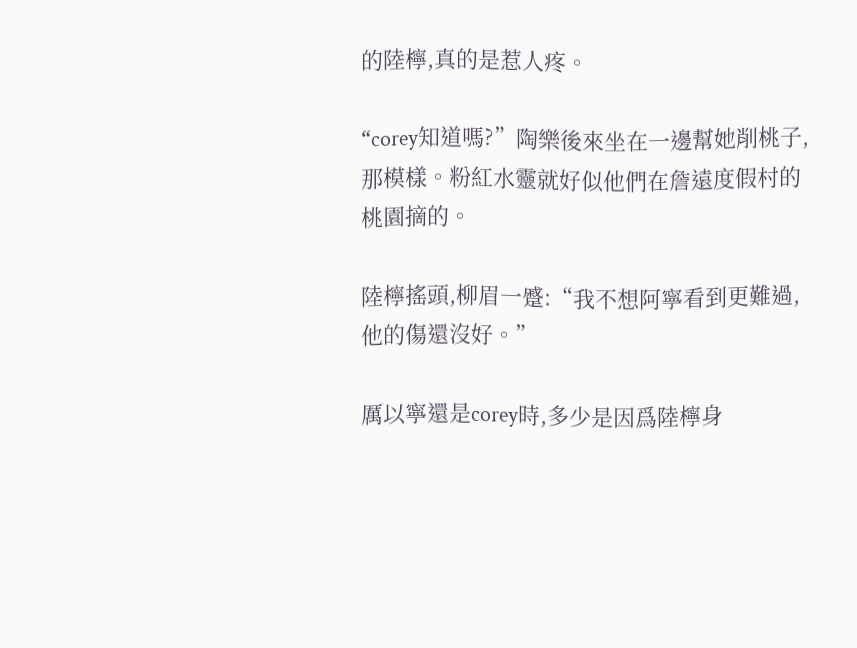的陸檸,真的是惹人疼。

“corey知道嗎?”陶樂後來坐在一邊幫她削桃子,那模樣。粉紅水靈就好似他們在詹遠度假村的桃園摘的。

陸檸搖頭,柳眉一蹙:“我不想阿寧看到更難過,他的傷還沒好。”

厲以寧還是corey時,多少是因爲陸檸身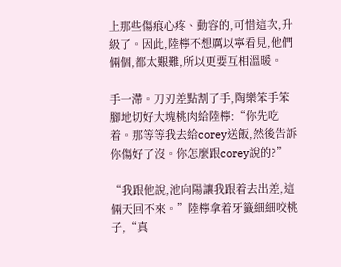上那些傷痕心疼、動容的,可惜這次,升級了。因此,陸檸不想厲以寧看見,他們倆個,都太艱難,所以更要互相溫暖。

手一滯。刀刃差點割了手,陶樂笨手笨腳地切好大塊桃肉給陸檸:“你先吃着。那等等我去給corey送飯,然後告訴你傷好了沒。你怎麼跟corey說的?”

“我跟他說,池向陽讓我跟着去出差,這倆天回不來。”陸檸拿着牙籤細細咬桃子,“真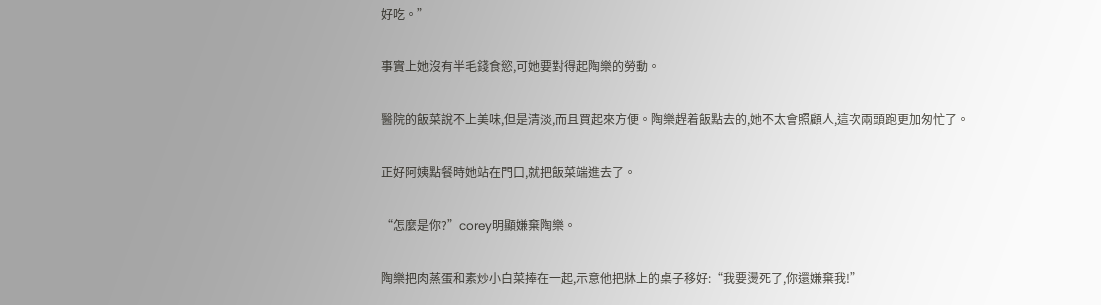好吃。”

事實上她沒有半毛錢食慾,可她要對得起陶樂的勞動。

醫院的飯菜說不上美味,但是清淡,而且買起來方便。陶樂趕着飯點去的,她不太會照顧人,這次兩頭跑更加匆忙了。

正好阿姨點餐時她站在門口,就把飯菜端進去了。

“怎麼是你?”corey明顯嫌棄陶樂。

陶樂把肉蒸蛋和素炒小白菜捧在一起,示意他把牀上的桌子移好:“我要燙死了,你還嫌棄我!”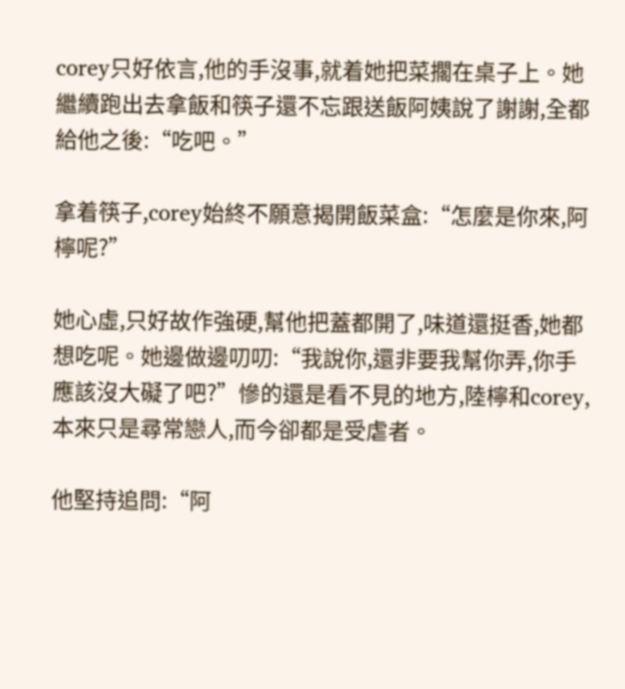corey只好依言,他的手沒事,就着她把菜擱在桌子上。她繼續跑出去拿飯和筷子還不忘跟送飯阿姨說了謝謝,全都給他之後:“吃吧。”

拿着筷子,corey始終不願意揭開飯菜盒:“怎麼是你來,阿檸呢?”

她心虛,只好故作強硬,幫他把蓋都開了,味道還挺香,她都想吃呢。她邊做邊叨叨:“我說你,還非要我幫你弄,你手應該沒大礙了吧?”慘的還是看不見的地方,陸檸和corey,本來只是尋常戀人,而今卻都是受虐者。

他堅持追問:“阿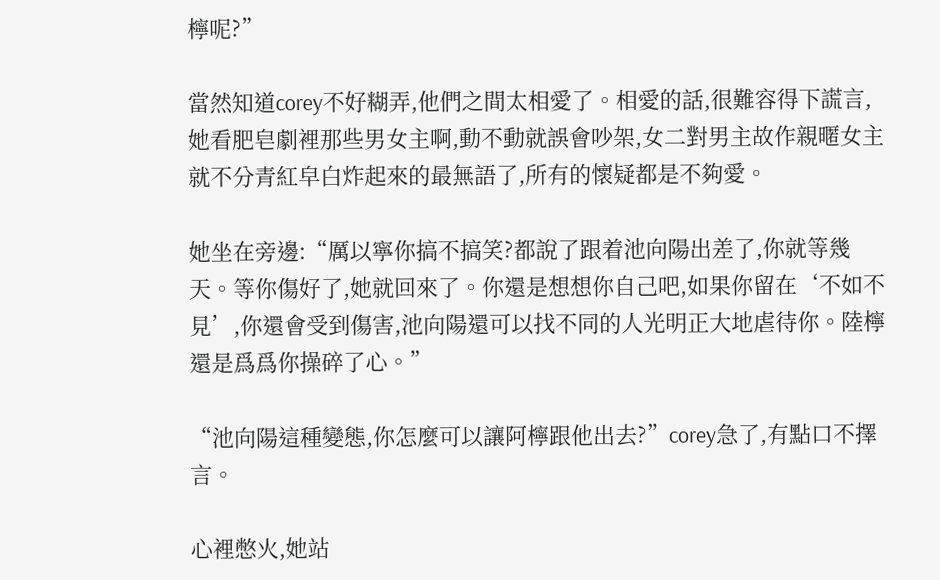檸呢?”

當然知道corey不好糊弄,他們之間太相愛了。相愛的話,很難容得下謊言,她看肥皂劇裡那些男女主啊,動不動就誤會吵架,女二對男主故作親暱女主就不分青紅皁白炸起來的最無語了,所有的懷疑都是不夠愛。

她坐在旁邊:“厲以寧你搞不搞笑?都說了跟着池向陽出差了,你就等幾天。等你傷好了,她就回來了。你還是想想你自己吧,如果你留在‘不如不見’,你還會受到傷害,池向陽還可以找不同的人光明正大地虐待你。陸檸還是爲爲你操碎了心。”

“池向陽這種變態,你怎麼可以讓阿檸跟他出去?”corey急了,有點口不擇言。

心裡憋火,她站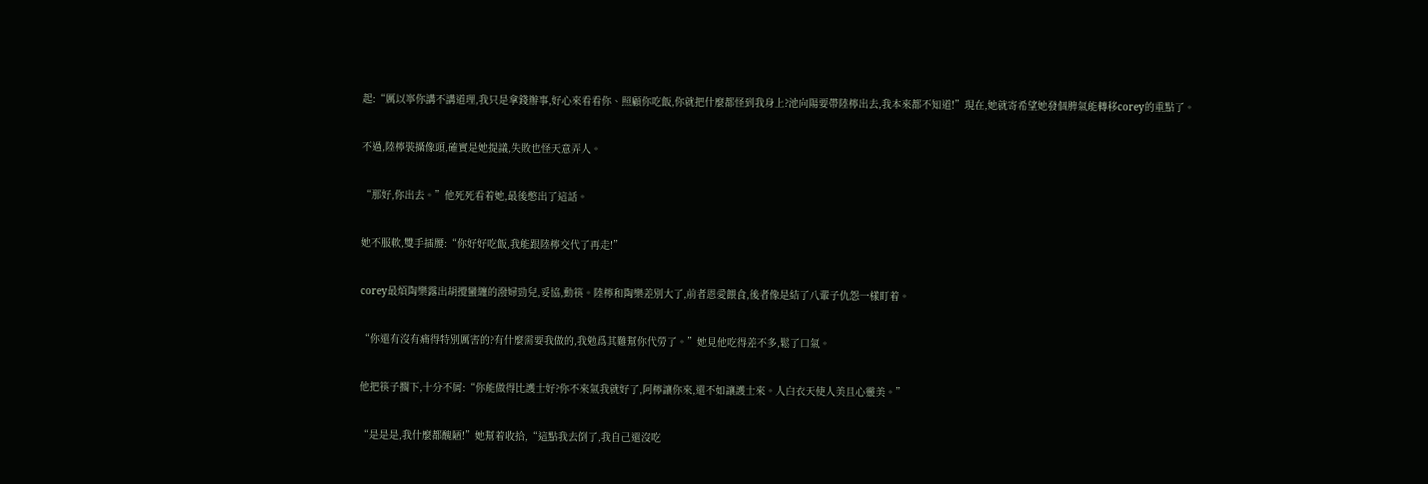起:“厲以寧你講不講道理,我只是拿錢辦事,好心來看看你、照顧你吃飯,你就把什麼都怪到我身上?池向陽要帶陸檸出去,我本來都不知道!”現在,她就寄希望她發個脾氣能轉移corey的重點了。

不過,陸檸裝攝像頭,確實是她提議,失敗也怪天意弄人。

“那好,你出去。”他死死看着她,最後憋出了這話。

她不服軟,雙手插腰:“你好好吃飯,我能跟陸檸交代了再走!”

corey最煩陶樂露出胡攪蠻纏的潑婦勁兒,妥協,動筷。陸檸和陶樂差別大了,前者恩愛餵食,後者像是結了八輩子仇怨一樣盯着。

“你還有沒有痛得特別厲害的?有什麼需要我做的,我勉爲其難幫你代勞了。”她見他吃得差不多,鬆了口氣。

他把筷子擱下,十分不屑:“你能做得比護士好?你不來氣我就好了,阿檸讓你來,還不如讓護士來。人白衣天使人美且心靈美。”

“是是是,我什麼都醜陋!”她幫着收拾,“這點我去倒了,我自己還沒吃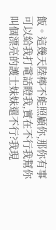飯。這幾天陸檸不能照顧你,那你有事可以給我打電話瞪我,實在不行我幫你叫個漂亮的護士妹妹還不行?我現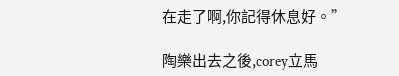在走了啊,你記得休息好。”

陶樂出去之後,corey立馬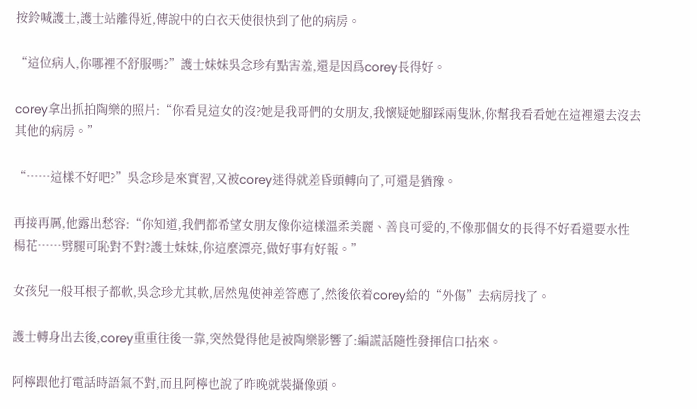按鈴喊護士,護士站離得近,傳說中的白衣天使很快到了他的病房。

“這位病人,你哪裡不舒服嗎?”護士妹妹吳念珍有點害羞,還是因爲corey長得好。

corey拿出抓拍陶樂的照片:“你看見這女的沒?她是我哥們的女朋友,我懷疑她腳踩兩隻牀,你幫我看看她在這裡還去沒去其他的病房。”

“……這樣不好吧?”吳念珍是來實習,又被corey迷得就差昏頭轉向了,可還是猶豫。

再接再厲,他露出愁容:“你知道,我們都希望女朋友像你這樣溫柔美麗、善良可愛的,不像那個女的長得不好看還要水性楊花……劈腿可恥對不對?護士妹妹,你這麼漂亮,做好事有好報。”

女孩兒一般耳根子都軟,吳念珍尤其軟,居然鬼使神差答應了,然後依着corey給的“外傷”去病房找了。

護士轉身出去後,corey重重往後一靠,突然覺得他是被陶樂影響了:編謊話隨性發揮信口拈來。

阿檸跟他打電話時語氣不對,而且阿檸也說了昨晚就裝攝像頭。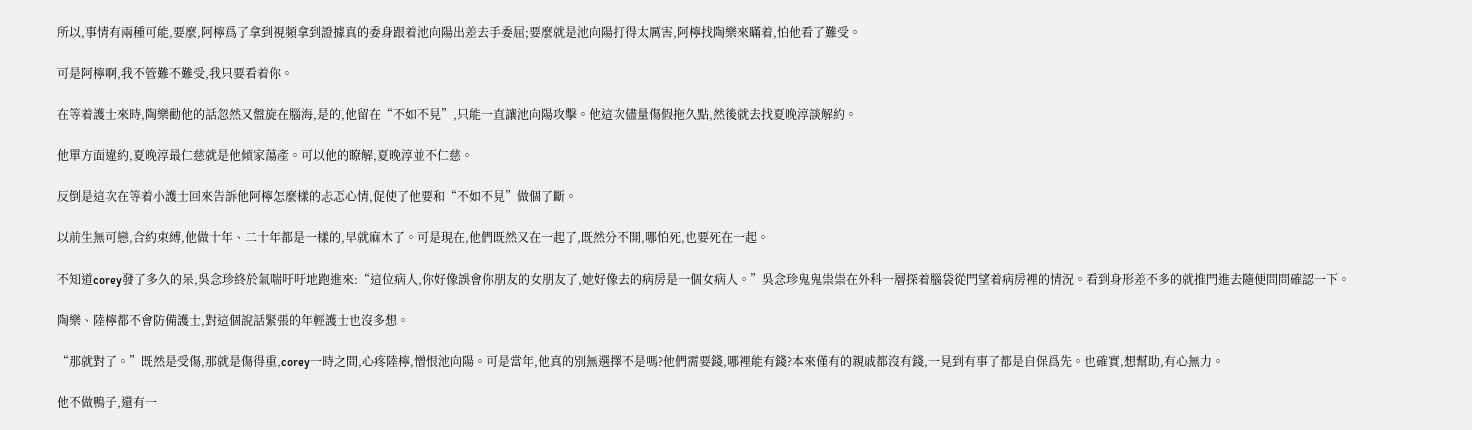所以,事情有兩種可能,要麼,阿檸爲了拿到視頻拿到證據真的委身跟着池向陽出差去手委屈;要麼就是池向陽打得太厲害,阿檸找陶樂來瞞着,怕他看了難受。

可是阿檸啊,我不管難不難受,我只要看着你。

在等着護士來時,陶樂勸他的話忽然又盤旋在腦海,是的,他留在“不如不見”,只能一直讓池向陽攻擊。他這次儘量傷假拖久點,然後就去找夏晚淳談解約。

他單方面違約,夏晚淳最仁慈就是他傾家蕩產。可以他的瞭解,夏晚淳並不仁慈。

反倒是這次在等着小護士回來告訴他阿檸怎麼樣的忐忑心情,促使了他要和“不如不見”做個了斷。

以前生無可戀,合約束縛,他做十年、二十年都是一樣的,早就麻木了。可是現在,他們既然又在一起了,既然分不開,哪怕死,也要死在一起。

不知道corey發了多久的呆,吳念珍終於氣喘吁吁地跑進來:“這位病人,你好像誤會你朋友的女朋友了,她好像去的病房是一個女病人。”吳念珍鬼鬼祟祟在外科一層探着腦袋從門望着病房裡的情況。看到身形差不多的就推門進去隨便問問確認一下。

陶樂、陸檸都不會防備護士,對這個說話緊張的年輕護士也沒多想。

“那就對了。”既然是受傷,那就是傷得重,corey一時之間,心疼陸檸,憎恨池向陽。可是當年,他真的別無選擇不是嗎?他們需要錢,哪裡能有錢?本來僅有的親戚都沒有錢,一見到有事了都是自保爲先。也確實,想幫助,有心無力。

他不做鴨子,還有一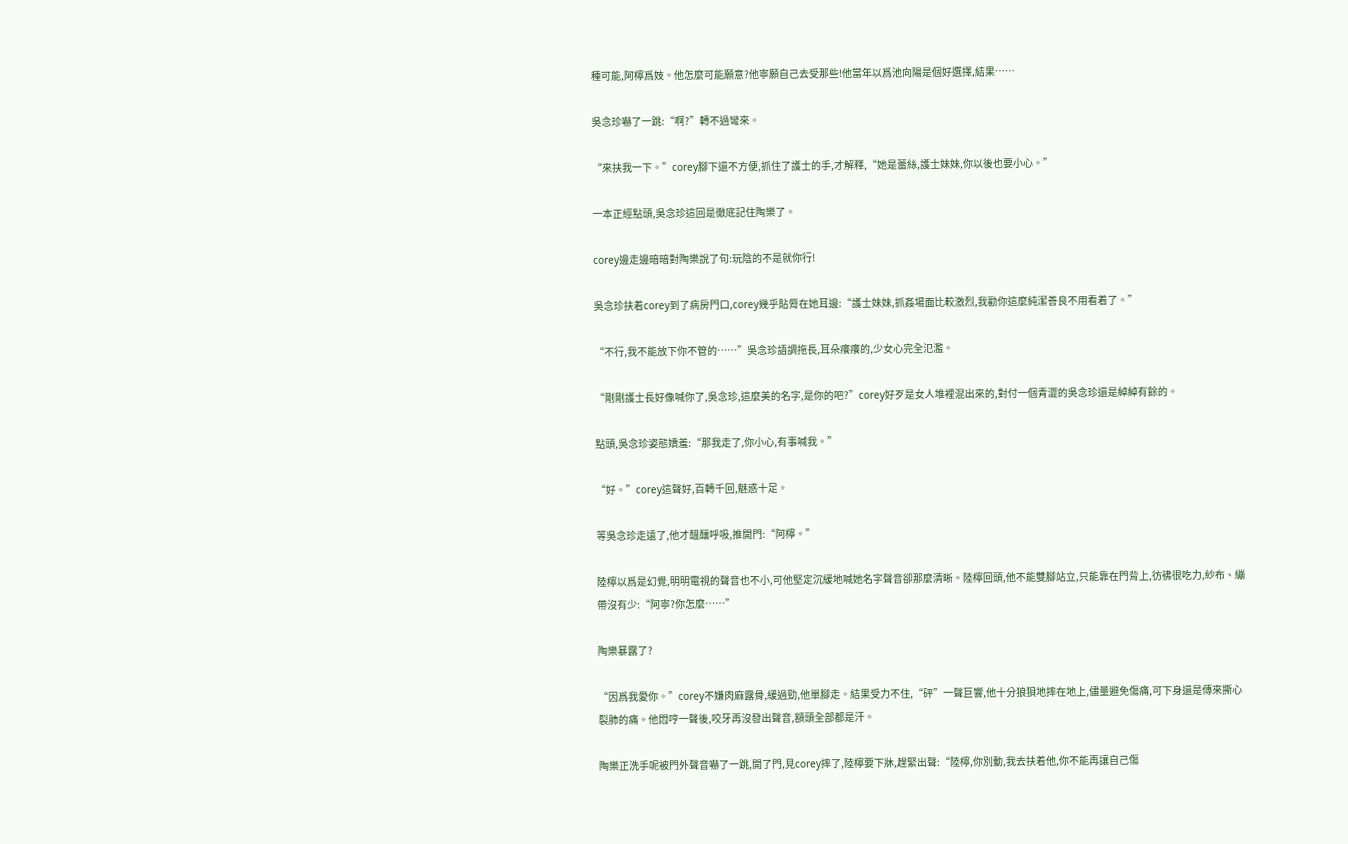種可能,阿檸爲妓。他怎麼可能願意?他寧願自己去受那些!他當年以爲池向陽是個好選擇,結果……

吳念珍嚇了一跳:“啊?”轉不過彎來。

“來扶我一下。”corey腳下還不方便,抓住了護士的手,才解釋,“她是蕾絲,護士妹妹,你以後也要小心。”

一本正經點頭,吳念珍這回是徹底記住陶樂了。

corey邊走邊暗暗對陶樂說了句:玩陰的不是就你行!

吳念珍扶着corey到了病房門口,corey幾乎貼脣在她耳邊:“護士妹妹,抓姦場面比較激烈,我勸你這麼純潔善良不用看着了。”

“不行,我不能放下你不管的……”吳念珍語調拖長,耳朵癢癢的,少女心完全氾濫。

“剛剛護士長好像喊你了,吳念珍,這麼美的名字,是你的吧?”corey好歹是女人堆裡混出來的,對付一個青澀的吳念珍還是綽綽有餘的。

點頭,吳念珍姿態嬌羞:“那我走了,你小心,有事喊我。”

“好。”corey這聲好,百轉千回,魅惑十足。

等吳念珍走遠了,他才醞釀呼吸,推開門:“阿檸。”

陸檸以爲是幻覺,明明電視的聲音也不小,可他堅定沉緩地喊她名字聲音卻那麼清晰。陸檸回頭,他不能雙腳站立,只能靠在門背上,彷彿很吃力,紗布、繃帶沒有少:“阿寧?你怎麼……”

陶樂暴露了?

“因爲我愛你。”corey不嫌肉麻露骨,緩過勁,他單腳走。結果受力不住,“砰”一聲巨響,他十分狼狽地摔在地上,儘量避免傷痛,可下身還是傳來撕心裂肺的痛。他悶哼一聲後,咬牙再沒發出聲音,額頭全部都是汗。

陶樂正洗手呢被門外聲音嚇了一跳,開了門,見corey摔了,陸檸要下牀,趕緊出聲:“陸檸,你別動,我去扶着他,你不能再讓自己傷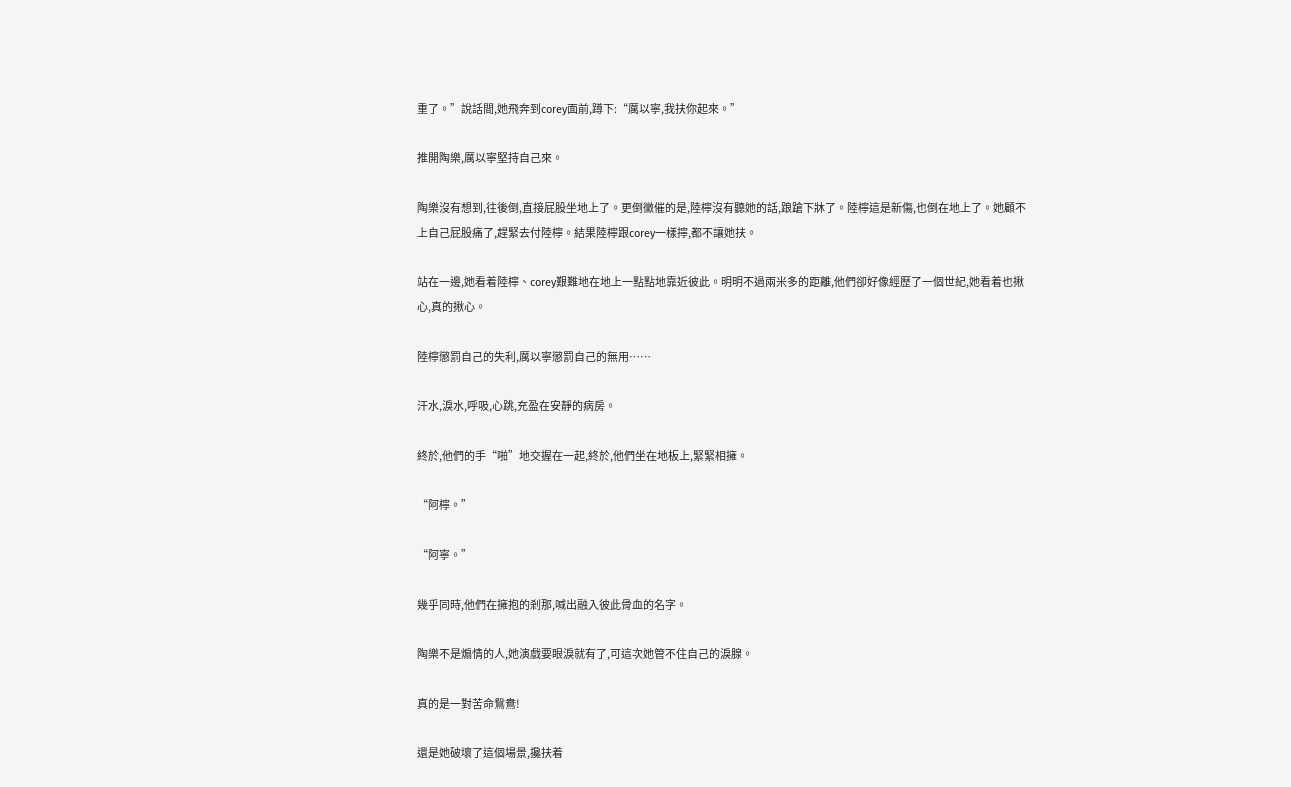重了。”說話間,她飛奔到corey面前,蹲下:“厲以寧,我扶你起來。”

推開陶樂,厲以寧堅持自己來。

陶樂沒有想到,往後倒,直接屁股坐地上了。更倒黴催的是,陸檸沒有聽她的話,踉蹌下牀了。陸檸這是新傷,也倒在地上了。她顧不上自己屁股痛了,趕緊去付陸檸。結果陸檸跟corey一樣擰,都不讓她扶。

站在一邊,她看着陸檸、corey艱難地在地上一點點地靠近彼此。明明不過兩米多的距離,他們卻好像經歷了一個世紀,她看着也揪心,真的揪心。

陸檸懲罰自己的失利,厲以寧懲罰自己的無用……

汗水,淚水,呼吸,心跳,充盈在安靜的病房。

終於,他們的手“啪”地交握在一起,終於,他們坐在地板上,緊緊相擁。

“阿檸。”

“阿寧。”

幾乎同時,他們在擁抱的剎那,喊出融入彼此骨血的名字。

陶樂不是煽情的人,她演戲要眼淚就有了,可這次她管不住自己的淚腺。

真的是一對苦命鴛鴦!

還是她破壞了這個場景,攙扶着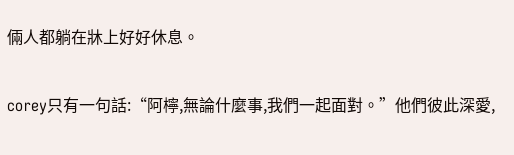倆人都躺在牀上好好休息。

corey只有一句話:“阿檸,無論什麼事,我們一起面對。”他們彼此深愛,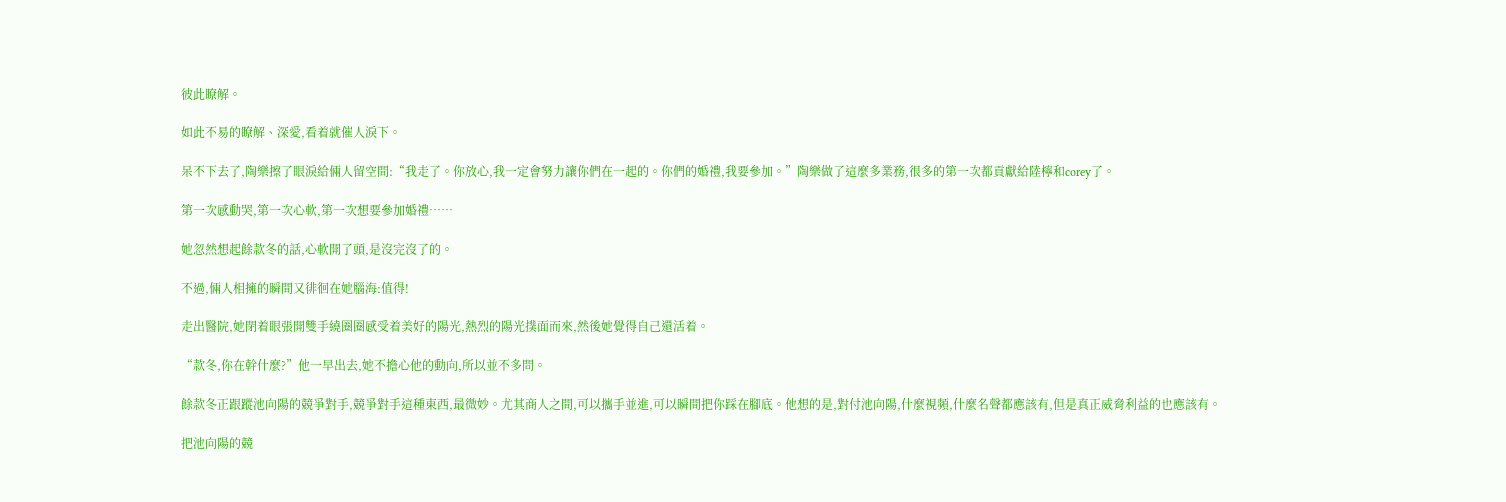彼此瞭解。

如此不易的瞭解、深愛,看着就催人淚下。

呆不下去了,陶樂擦了眼淚給倆人留空間:“我走了。你放心,我一定會努力讓你們在一起的。你們的婚禮,我要參加。”陶樂做了這麼多業務,很多的第一次都貢獻給陸檸和corey了。

第一次感動哭,第一次心軟,第一次想要參加婚禮……

她忽然想起餘款冬的話,心軟開了頭,是沒完沒了的。

不過,倆人相擁的瞬間又徘徊在她腦海:值得!

走出醫院,她閉着眼張開雙手繞圈圈感受着美好的陽光,熱烈的陽光撲面而來,然後她覺得自己還活着。

“款冬,你在幹什麼?”他一早出去,她不擔心他的動向,所以並不多問。

餘款冬正跟蹤池向陽的競爭對手,競爭對手這種東西,最微妙。尤其商人之間,可以攜手並進,可以瞬間把你踩在腳底。他想的是,對付池向陽,什麼視頻,什麼名聲都應該有,但是真正威脅利益的也應該有。

把池向陽的競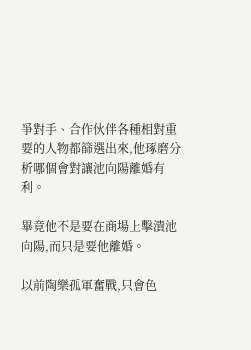爭對手、合作伙伴各種相對重要的人物都篩選出來,他琢磨分析哪個會對讓池向陽離婚有利。

畢竟他不是要在商場上擊潰池向陽,而只是要他離婚。

以前陶樂孤軍奮戰,只會色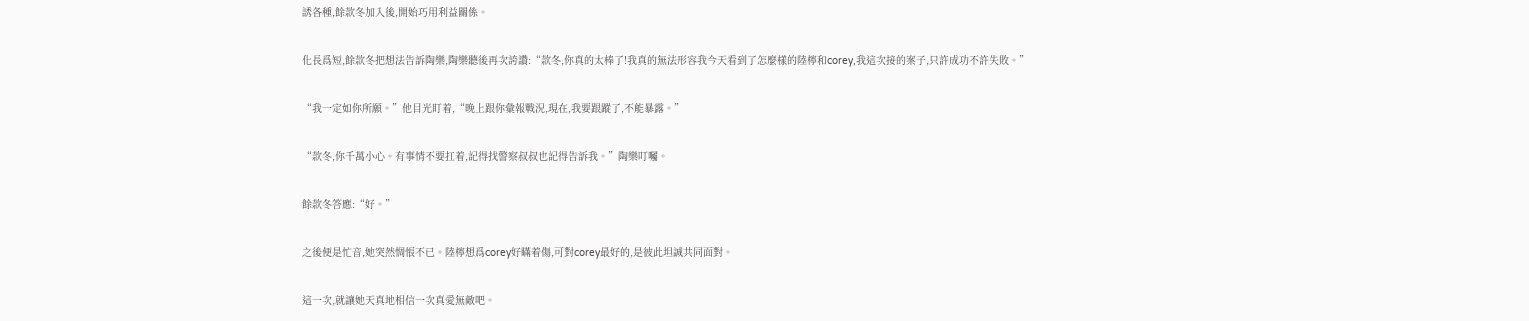誘各種,餘款冬加入後,開始巧用利益關係。

化長爲短,餘款冬把想法告訴陶樂,陶樂聽後再次誇讚:“款冬,你真的太棒了!我真的無法形容我今天看到了怎麼樣的陸檸和corey,我這次接的案子,只許成功不許失敗。”

“我一定如你所願。”他目光盯着,“晚上跟你彙報戰況,現在,我要跟蹤了,不能暴露。”

“款冬,你千萬小心。有事情不要扛着,記得找警察叔叔也記得告訴我。”陶樂叮囑。

餘款冬答應:“好。”

之後便是忙音,她突然惆悵不已。陸檸想爲corey好瞞着傷,可對corey最好的,是彼此坦誠共同面對。

這一次,就讓她天真地相信一次真愛無敵吧。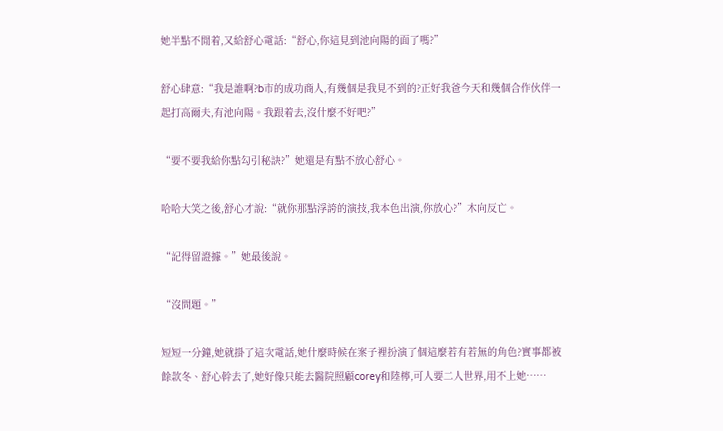她半點不閒着,又給舒心電話:“舒心,你這見到池向陽的面了嗎?”

舒心肆意:“我是誰啊?b市的成功商人,有幾個是我見不到的?正好我爸今天和幾個合作伙伴一起打高爾夫,有池向陽。我跟着去,沒什麼不好吧?”

“要不要我給你點勾引秘訣?”她還是有點不放心舒心。

哈哈大笑之後,舒心才說:“就你那點浮誇的演技,我本色出演,你放心?”木向反亡。

“記得留證據。”她最後說。

“沒問題。”

短短一分鐘,她就掛了這次電話,她什麼時候在案子裡扮演了個這麼若有若無的角色?實事都被餘款冬、舒心幹去了,她好像只能去醫院照顧corey和陸檸,可人要二人世界,用不上她……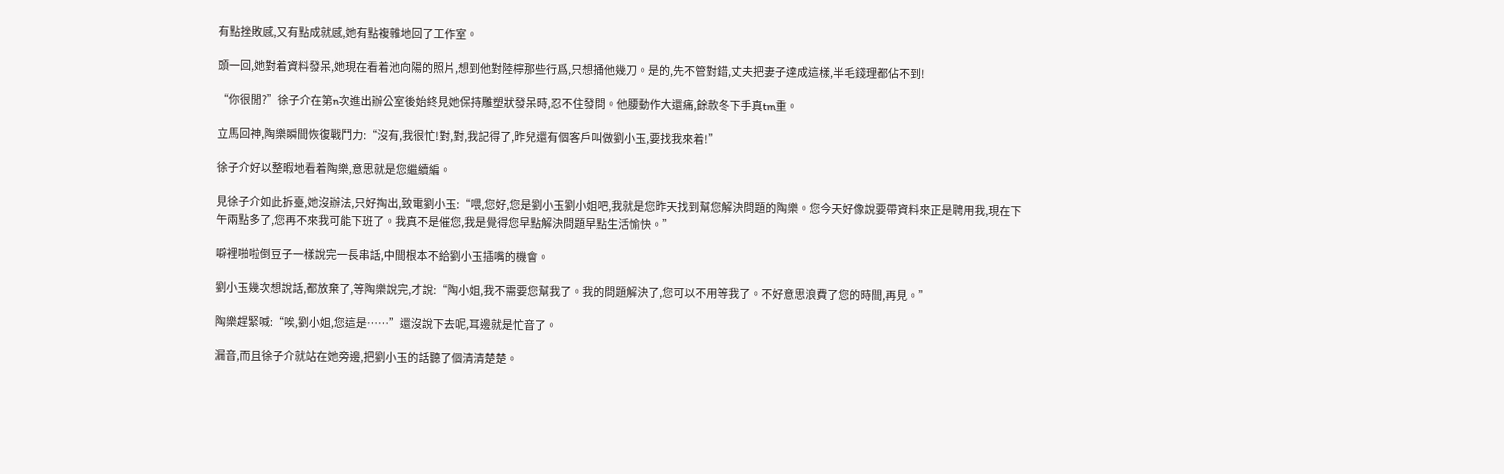有點挫敗感,又有點成就感,她有點複雜地回了工作室。

頭一回,她對着資料發呆,她現在看着池向陽的照片,想到他對陸檸那些行爲,只想捅他幾刀。是的,先不管對錯,丈夫把妻子達成這樣,半毛錢理都佔不到!

“你很閒?”徐子介在第n次進出辦公室後始終見她保持雕塑狀發呆時,忍不住發問。他腰動作大還痛,餘款冬下手真tm重。

立馬回神,陶樂瞬間恢復戰鬥力:“沒有,我很忙!對,對,我記得了,昨兒還有個客戶叫做劉小玉,要找我來着!”

徐子介好以整暇地看着陶樂,意思就是您繼續編。

見徐子介如此拆臺,她沒辦法,只好掏出,致電劉小玉:“喂,您好,您是劉小玉劉小姐吧,我就是您昨天找到幫您解決問題的陶樂。您今天好像說要帶資料來正是聘用我,現在下午兩點多了,您再不來我可能下班了。我真不是催您,我是覺得您早點解決問題早點生活愉快。”

噼裡啪啦倒豆子一樣說完一長串話,中間根本不給劉小玉插嘴的機會。

劉小玉幾次想說話,都放棄了,等陶樂說完,才說:“陶小姐,我不需要您幫我了。我的問題解決了,您可以不用等我了。不好意思浪費了您的時間,再見。”

陶樂趕緊喊:“唉,劉小姐,您這是……”還沒說下去呢,耳邊就是忙音了。

漏音,而且徐子介就站在她旁邊,把劉小玉的話聽了個清清楚楚。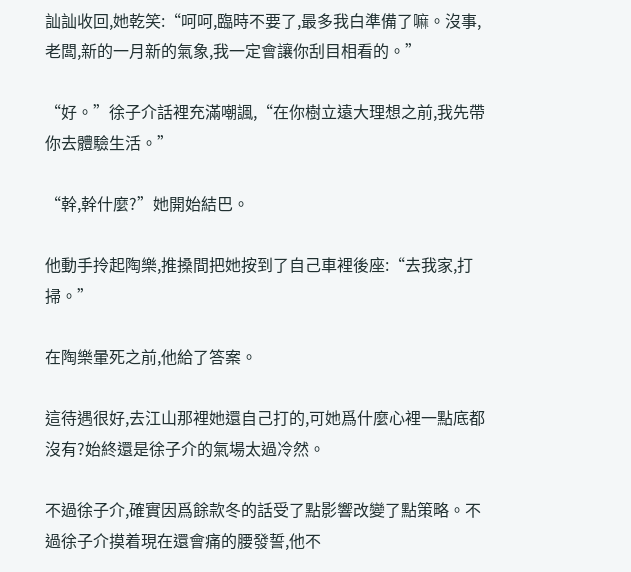訕訕收回,她乾笑:“呵呵,臨時不要了,最多我白準備了嘛。沒事,老闆,新的一月新的氣象,我一定會讓你刮目相看的。”

“好。”徐子介話裡充滿嘲諷,“在你樹立遠大理想之前,我先帶你去體驗生活。”

“幹,幹什麼?”她開始結巴。

他動手拎起陶樂,推搡間把她按到了自己車裡後座:“去我家,打掃。”

在陶樂暈死之前,他給了答案。

這待遇很好,去江山那裡她還自己打的,可她爲什麼心裡一點底都沒有?始終還是徐子介的氣場太過冷然。

不過徐子介,確實因爲餘款冬的話受了點影響改變了點策略。不過徐子介摸着現在還會痛的腰發誓,他不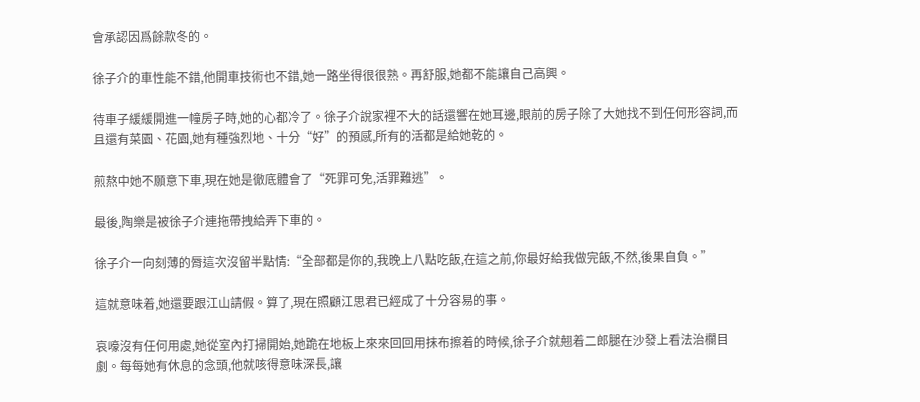會承認因爲餘款冬的。

徐子介的車性能不錯,他開車技術也不錯,她一路坐得很很熟。再舒服,她都不能讓自己高興。

待車子緩緩開進一幢房子時,她的心都冷了。徐子介說家裡不大的話還響在她耳邊,眼前的房子除了大她找不到任何形容詞,而且還有菜園、花園,她有種強烈地、十分“好”的預感,所有的活都是給她乾的。

煎熬中她不願意下車,現在她是徹底體會了“死罪可免,活罪難逃”。

最後,陶樂是被徐子介連拖帶拽給弄下車的。

徐子介一向刻薄的脣這次沒留半點情:“全部都是你的,我晚上八點吃飯,在這之前,你最好給我做完飯,不然,後果自負。”

這就意味着,她還要跟江山請假。算了,現在照顧江思君已經成了十分容易的事。

哀嚎沒有任何用處,她從室內打掃開始,她跪在地板上來來回回用抹布擦着的時候,徐子介就翹着二郎腿在沙發上看法治欄目劇。每每她有休息的念頭,他就咳得意味深長,讓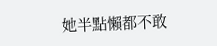她半點懶都不敢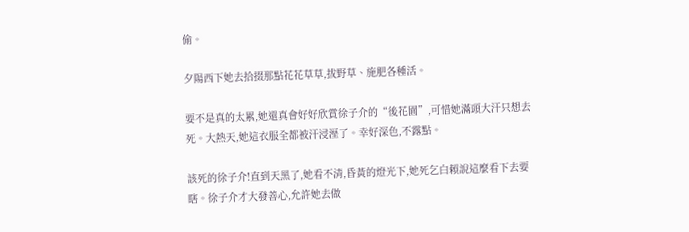偷。

夕陽西下她去拾掇那點花花草草,拔野草、施肥各種活。

要不是真的太累,她還真會好好欣賞徐子介的“後花園”,可惜她滿頭大汗只想去死。大熱天,她這衣服全都被汗浸溼了。幸好深色,不露點。

該死的徐子介!直到天黑了,她看不清,昏黃的燈光下,她死乞白賴說這麼看下去要瞎。徐子介才大發善心,允許她去做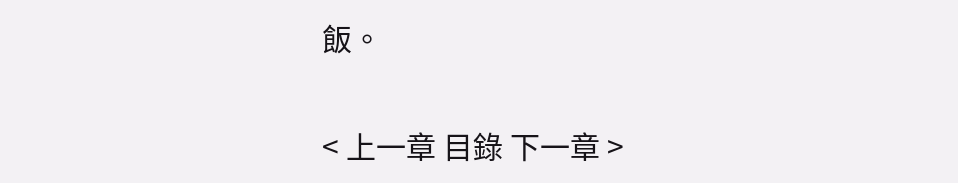飯。

< 上一章 目錄 下一章 >